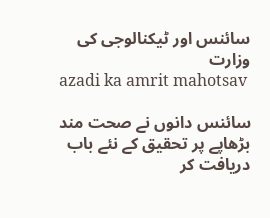سائنس اور ٹیکنالوجی کی وزارت
azadi ka amrit mahotsav

سائنس دانوں نے صحت مند بڑھاپے پر تحقیق کے نئے باب دریافت کر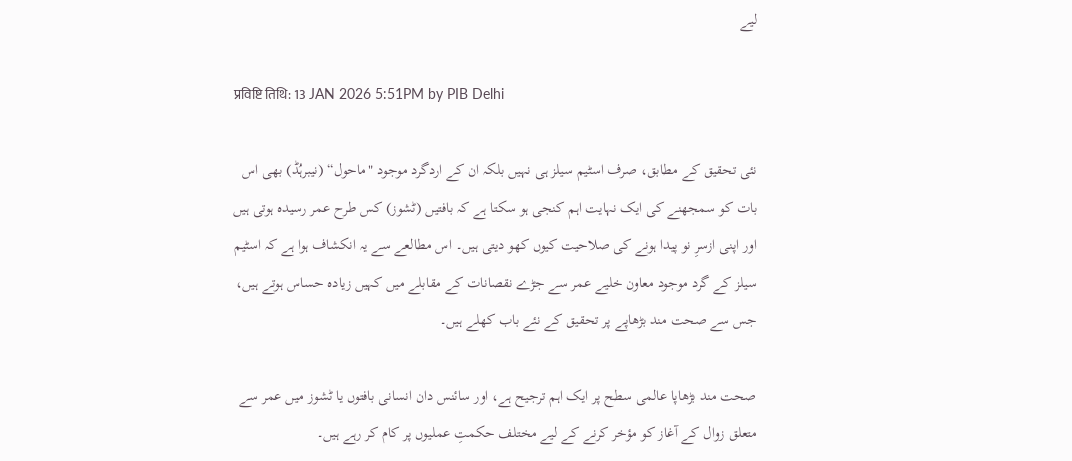لیے

प्रविष्टि तिथि: 13 JAN 2026 5:51PM by PIB Delhi

نئی تحقیق کے مطابق، صرف اسٹیم سیلز ہی نہیں بلکہ ان کے اردگرد موجود "ماحول“ (نیبرہُڈ) بھی اس بات کو سمجھنے کی ایک نہایت اہم کنجی ہو سکتا ہے کہ بافتیں (ٹشوز) کس طرح عمر رسیدہ ہوتی ہیں اور اپنی ازسرِ نو پیدا ہونے کی صلاحیت کیوں کھو دیتی ہیں۔ اس مطالعے سے یہ انکشاف ہوا ہے کہ اسٹیم سیلز کے گرد موجود معاون خلیے عمر سے جڑے نقصانات کے مقابلے میں کہیں زیادہ حساس ہوتے ہیں، جس سے صحت مند بڑھاپے پر تحقیق کے نئے باب کھلے ہیں۔

صحت مند بڑھاپا عالمی سطح پر ایک اہم ترجیح ہے، اور سائنس دان انسانی بافتوں یا ٹشوز میں عمر سے متعلق زوال کے آغاز کو مؤخر کرنے کے لیے مختلف حکمتِ عملیوں پر کام کر رہے ہیں۔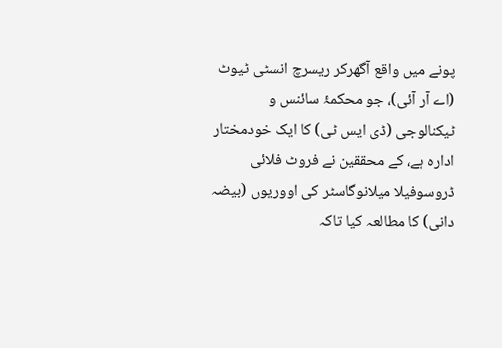پونے میں واقع آگھرکر ریسرچ انسٹی ٹیوٹ (اے آر آئی)، جو محکمۂ سائنس و ٹیکنالوجی (ڈی ایس ٹی) کا ایک خودمختار ادارہ ہے، کے محققین نے فروٹ فلائی ڈروسوفیلا میلانوگاسٹر کی اووریوں (بیضہ دانی) کا مطالعہ کیا تاکہ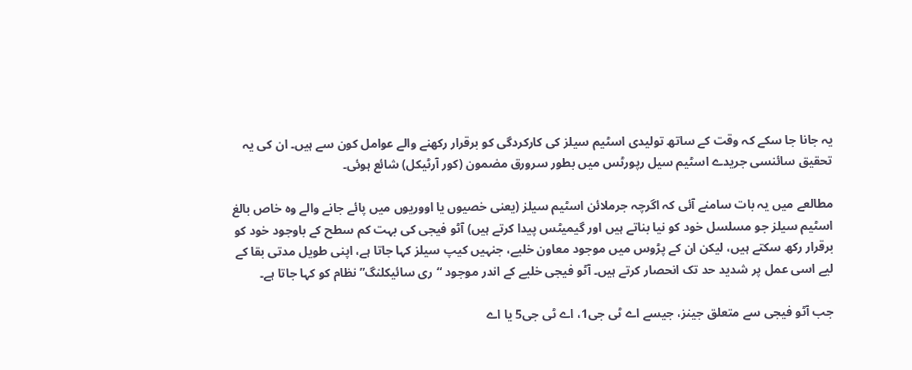یہ جانا جا سکے کہ وقت کے ساتھ تولیدی اسٹیم سیلز کی کارکردگی کو برقرار رکھنے والے عوامل کون سے ہیں۔ ان کی یہ تحقیق سائنسی جریدے اسٹیم سیل رپورٹس میں بطور سرورق مضمون (کور آرٹیکل) شائع ہوئی۔

مطالعے میں یہ بات سامنے آئی کہ اگرچہ جرملائن اسٹیم سیلز (یعنی خصیوں یا اووریوں میں پائے جانے والے وہ خاص بالغ اسٹیم سیلز جو مسلسل خود کو نیا بناتے ہیں اور گیمیٹس پیدا کرتے ہیں) آٹو فیجی کی بہت کم سطح کے باوجود خود کو برقرار رکھ سکتے ہیں، لیکن ان کے پڑوس میں موجود معاون خلیے، جنہیں کیپ سیلز کہا جاتا ہے، اپنی طویل مدتی بقا کے لیے اسی عمل پر شدید حد تک انحصار کرتے ہیں۔ آٹو فیجی خلیے کے اندر موجود “ری سائیکلنگ” نظام کو کہا جاتا ہے۔

جب آٹو فیجی سے متعلق جینز، جیسے اے ٹی جی1، اے ٹی جی5 یا اے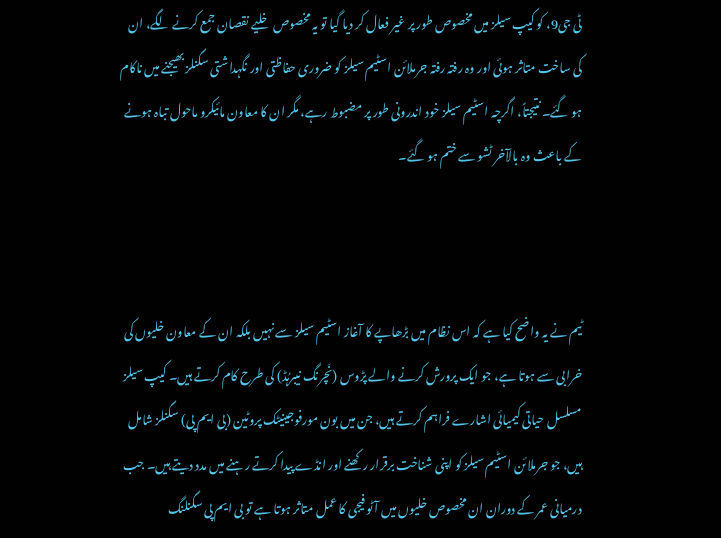ٹی جی9، کو کیپ سیلز میں مخصوص طور پر غیر فعال کر دیا گیا تو یہ مخصوص خلیے نقصان جمع کرنے لگے، ان کی ساخت متاثر ہوئی اور وہ رفتہ رفتہ جرملائن اسٹیم سیلز کو ضروری حفاظتی اور نگہداشتی سگنلز بھیجنے میں ناکام ہو گئے۔ نتیجتاً، اگرچہ اسٹیم سیلز خود اندرونی طور پر مضبوط رہے، مگر ان کا معاون مائیکرو ماحول تباہ ہونے کے باعث وہ بالآخر ٹشو سے ختم ہو گئے۔



ٹیم نے یہ واضح کیا ہے کہ اس نظام میں بڑھاپے کا آغاز اسٹیم سیلز سے نہیں بلکہ ان کے معاون خلیوں کی خرابی سے ہوتا ہے، جو ایک پرورش کرنے والے پڑوس (نَچرنگ نیبرہُڈ) کی طرح کام کرتے ہیں۔ کیپ سیلز مسلسل حیاتی کیمیائی اشارے فراہم کرتے ہیں، جن میں بون مورفوجینیٹک پروٹین (بی ایم پی) سگنلز شامل ہیں، جو جرملائن اسٹیم سیلز کو اپنی شناخت برقرار رکھنے اور انڈے پیدا کرتے رہنے میں مدد دیتے ہیں۔ جب درمیانی عمر کے دوران ان مخصوص خلیوں میں آٹو فیجی کا عمل متاثر ہوتا ہے تو بی ایم پی سگنلنگ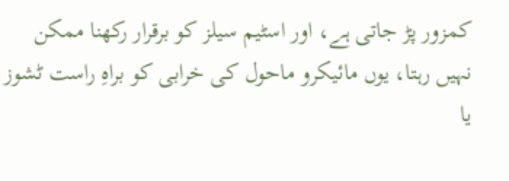کمزور پڑ جاتی ہے، اور اسٹیم سیلز کو برقرار رکھنا ممکن نہیں رہتا، یوں مائیکرو ماحول کی خرابی کو براہِ راست ٹشوز یا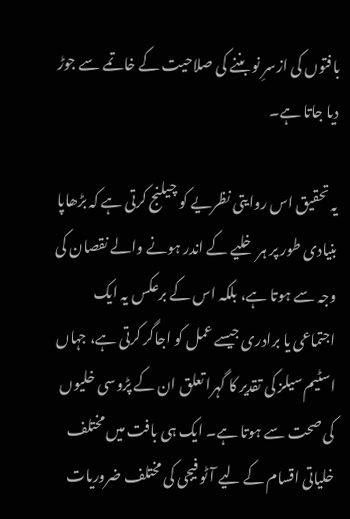بافتوں کی ازسرِ نو بننے کی صلاحیت کے خاتمے سے جوڑ دیا جاتا ہے۔

یہ تحقیق اس روایتی نظریے کو چیلنج کرتی ہے کہ بڑھاپا بنیادی طور پر ہر خلیے کے اندر ہونے والے نقصان کی وجہ سے ہوتا ہے، بلکہ اس کے برعکس یہ ایک اجتماعی یا برادری جیسے عمل کو اجاگر کرتی ہے، جہاں اسٹیم سیلز کی تقدیر کا گہرا تعلق ان کے پڑوسی خلیوں کی صحت سے ہوتا ہے۔ ایک ہی بافت میں مختلف خلیاتی اقسام کے لیے آٹو فیجی کی مختلف ضروریات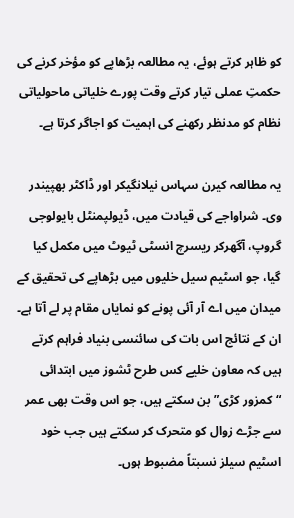کو ظاہر کرتے ہوئے، یہ مطالعہ بڑھاپے کو مؤخر کرنے کی حکمتِ عملی تیار کرتے وقت پورے خلیاتی ماحولیاتی نظام کو مدنظر رکھنے کی اہمیت کو اجاگر کرتا ہے۔

یہ مطالعہ کیرن سہاس نیلانگیکر اور ڈاکٹر بھپیندر وی۔ شراواجے کی قیادت میں، ڈیولپمنٹل بایولوجی گروپ، آگھرکر ریسرچ انسٹی ٹیوٹ میں مکمل کیا گیا، جو اسٹیم سیل خلیوں میں بڑھاپے کی تحقیق کے میدان میں اے آر آئی پونے کو نمایاں مقام پر لے آتا ہے۔ ان کے نتائج اس بات کی سائنسی بنیاد فراہم کرتے ہیں کہ معاون خلیے کس طرح ٹشوز میں ابتدائی “کمزور کڑی” بن سکتے ہیں، جو اس وقت بھی عمر سے جڑے زوال کو متحرک کر سکتے ہیں جب خود اسٹیم سیلز نسبتاً مضبوط ہوں۔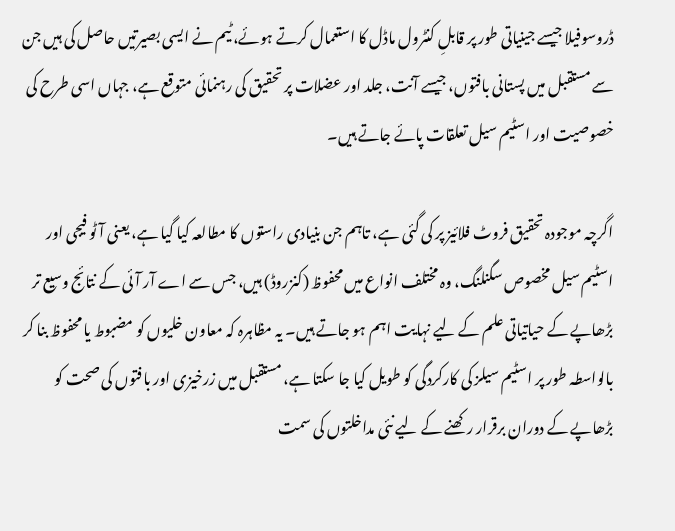ڈروسوفیلا جیسے جینیاتی طور پر قابلِ کنٹرول ماڈل کا استعمال کرتے ہوئے، ٹیم نے ایسی بصیرتیں حاصل کی ہیں جن سے مستقبل میں پستانی بافتوں، جیسے آنت، جلد اور عضلات پر تحقیق کی رہنمائی متوقع ہے، جہاں اسی طرح کی خصوصیت اور اسٹیم سیل تعلقات پائے جاتے ہیں۔

اگرچہ موجودہ تحقیق فروٹ فلائیز پر کی گئی ہے، تاہم جن بنیادی راستوں کا مطالعہ کیا گیا ہے، یعنی آٹو فیجی اور اسٹیم سیل مخصوص سگنلنگ، وہ مختلف انواع میں محفوظ (کنزروڈ) ہیں، جس سے اے آر آئی کے نتائج وسیع تر بڑھاپے کے حیاتیاتی علم کے لیے نہایت اہم ہو جاتے ہیں۔ یہ مظاہرہ کہ معاون خلیوں کو مضبوط یا محفوظ بنا کر بالواسطہ طور پر اسٹیم سیلز کی کارکردگی کو طویل کیا جا سکتا ہے، مستقبل میں زرخیزی اور بافتوں کی صحت کو بڑھاپے کے دوران برقرار رکھنے کے لیے نئی مداخلتوں کی سمت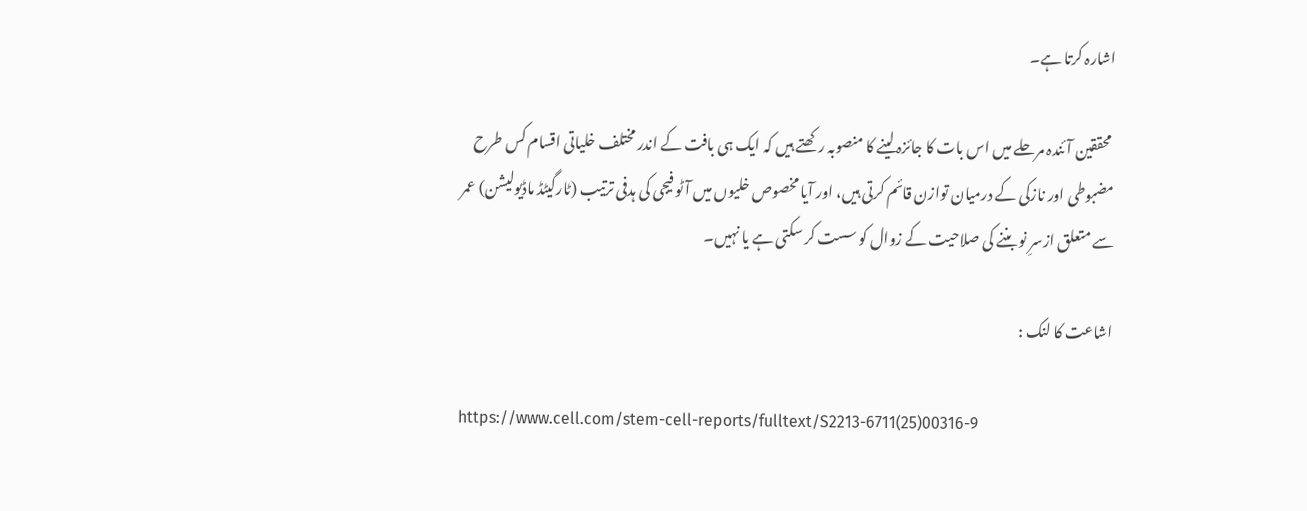اشارہ کرتا ہے۔

 محققین آئندہ مرحلے میں اس بات کا جائزہ لینے کا منصوبہ رکھتے ہیں کہ ایک ہی بافت کے اندر مختلف خلیاتی اقسام کس طرح مضبوطی اور نازکی کے درمیان توازن قائم کرتی ہیں، اور آیا مخصوص خلیوں میں آٹو فیجی کی ہدفی ترتیب (ٹارگیٹڈ ماڈیولیشن) عمر سے متعلق ازسرِ نو بننے کی صلاحیت کے زوال کو سست کر سکتی ہے یا نہیں۔

اشاعت کا لنک :

https://www.cell.com/stem-cell-reports/fulltext/S2213-6711(25)00316-9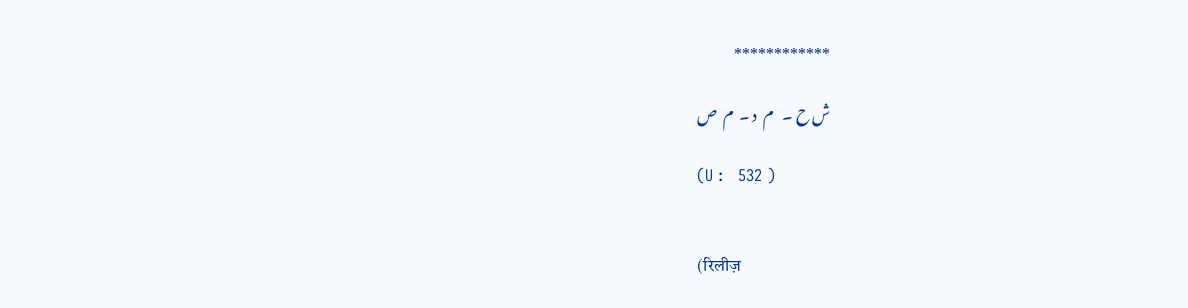************

ش ح ۔   م  د ۔  م  ص

(U :   532 )


(रिलीज़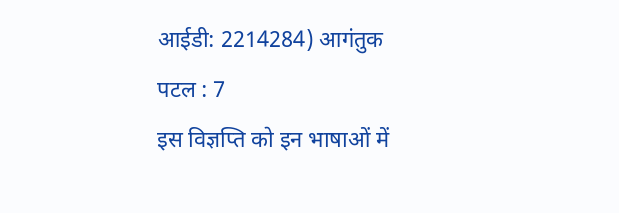आईडी: 2214284) आगंतुक पटल : 7
इस विज्ञप्ति को इन भाषाओं में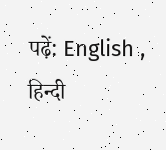पढ़ें: English , हिन्दी